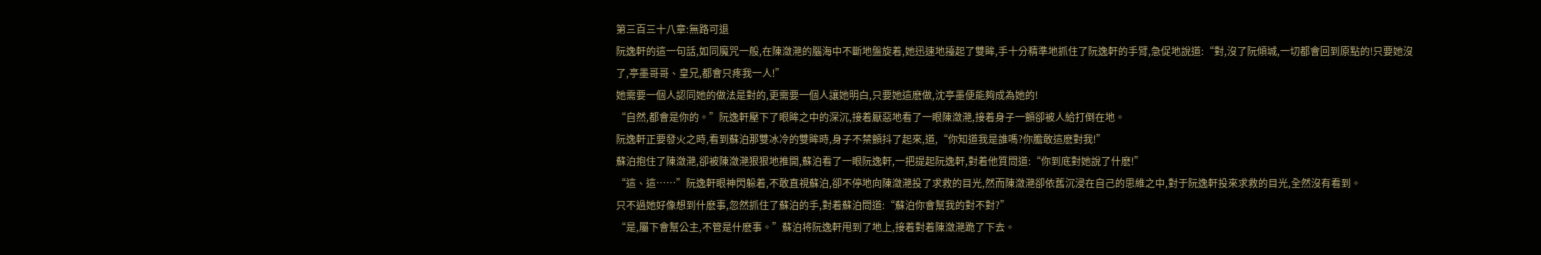第三百三十八章:無路可退
阮逸軒的這一句話,如同魔咒一般,在陳潋滟的腦海中不斷地盤旋着,她迅速地擡起了雙眸,手十分精準地抓住了阮逸軒的手臂,急促地說道:“對,沒了阮傾城,一切都會回到原點的!只要她沒了,亭墨哥哥、皇兄,都會只疼我一人!”
她需要一個人認同她的做法是對的,更需要一個人讓她明白,只要她這麽做,沈亭墨便能夠成為她的!
“自然,都會是你的。”阮逸軒壓下了眼眸之中的深沉,接着厭惡地看了一眼陳潋滟,接着身子一顫卻被人給打倒在地。
阮逸軒正要發火之時,看到蘇泊那雙冰冷的雙眸時,身子不禁顫抖了起來,道,“你知道我是誰嗎?你膽敢這麽對我!”
蘇泊抱住了陳潋滟,卻被陳潋滟狠狠地推開,蘇泊看了一眼阮逸軒,一把提起阮逸軒,對着他質問道:“你到底對她說了什麽!”
“這、這……”阮逸軒眼神閃躲着,不敢直視蘇泊,卻不停地向陳潋滟投了求救的目光,然而陳潋滟卻依舊沉浸在自己的思維之中,對于阮逸軒投來求救的目光,全然沒有看到。
只不過她好像想到什麽事,忽然抓住了蘇泊的手,對着蘇泊問道:“蘇泊你會幫我的對不對?”
“是,屬下會幫公主,不管是什麽事。”蘇泊将阮逸軒甩到了地上,接着對着陳潋滟跪了下去。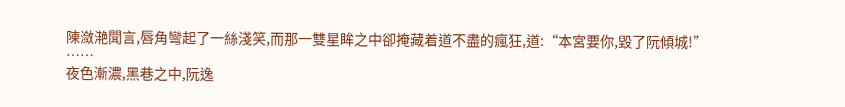陳潋滟聞言,唇角彎起了一絲淺笑,而那一雙星眸之中卻掩藏着道不盡的瘋狂,道:“本宮要你,毀了阮傾城!”
……
夜色漸濃,黑巷之中,阮逸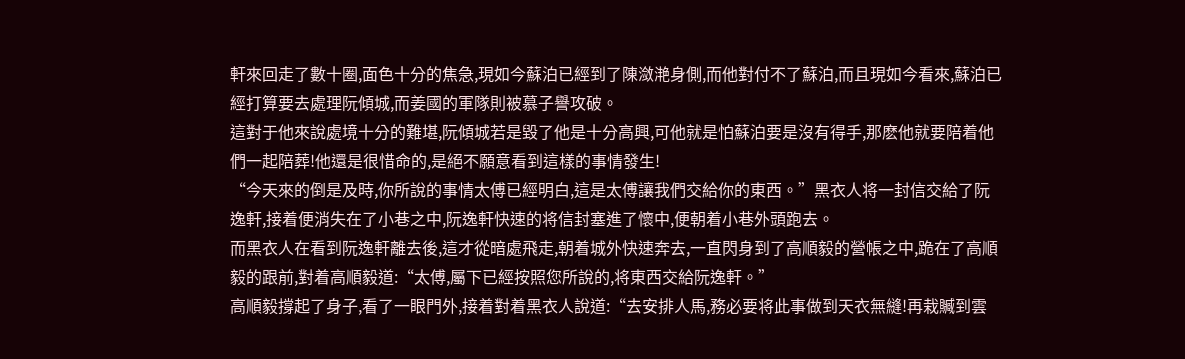軒來回走了數十圈,面色十分的焦急,現如今蘇泊已經到了陳潋滟身側,而他對付不了蘇泊,而且現如今看來,蘇泊已經打算要去處理阮傾城,而姜國的軍隊則被慕子譽攻破。
這對于他來說處境十分的難堪,阮傾城若是毀了他是十分高興,可他就是怕蘇泊要是沒有得手,那麽他就要陪着他們一起陪葬!他還是很惜命的,是絕不願意看到這樣的事情發生!
“今天來的倒是及時,你所說的事情太傅已經明白,這是太傅讓我們交給你的東西。”黑衣人将一封信交給了阮逸軒,接着便消失在了小巷之中,阮逸軒快速的将信封塞進了懷中,便朝着小巷外頭跑去。
而黑衣人在看到阮逸軒離去後,這才從暗處飛走,朝着城外快速奔去,一直閃身到了高順毅的營帳之中,跪在了高順毅的跟前,對着高順毅道:“太傅,屬下已經按照您所說的,将東西交給阮逸軒。”
高順毅撐起了身子,看了一眼門外,接着對着黑衣人說道:“去安排人馬,務必要将此事做到天衣無縫!再栽贓到雲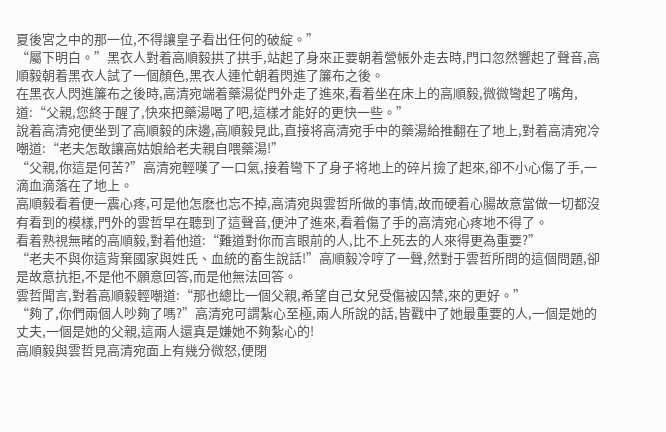夏後宮之中的那一位,不得讓皇子看出任何的破綻。”
“屬下明白。”黑衣人對着高順毅拱了拱手,站起了身來正要朝着營帳外走去時,門口忽然響起了聲音,高順毅朝着黑衣人試了一個顏色,黑衣人連忙朝着閃進了簾布之後。
在黑衣人閃進簾布之後時,高清宛端着藥湯從門外走了進來,看着坐在床上的高順毅,微微彎起了嘴角,道:“父親,您終于醒了,快來把藥湯喝了吧,這樣才能好的更快一些。”
說着高清宛便坐到了高順毅的床邊,高順毅見此,直接将高清宛手中的藥湯給推翻在了地上,對着高清宛冷嘲道:“老夫怎敢讓高姑娘給老夫親自喂藥湯!”
“父親,你這是何苦?”高清宛輕嘆了一口氣,接着彎下了身子将地上的碎片撿了起來,卻不小心傷了手,一滴血滴落在了地上。
高順毅看着便一震心疼,可是他怎麽也忘不掉,高清宛與雲哲所做的事情,故而硬着心腸故意當做一切都沒有看到的模樣,門外的雲哲早在聽到了這聲音,便沖了進來,看着傷了手的高清宛心疼地不得了。
看着熟視無睹的高順毅,對着他道:“難道對你而言眼前的人,比不上死去的人來得更為重要?”
“老夫不與你這背棄國家與姓氏、血統的畜生說話!”高順毅冷哼了一聲,然對于雲哲所問的這個問題,卻是故意抗拒,不是他不願意回答,而是他無法回答。
雲哲聞言,對着高順毅輕嘲道:“那也總比一個父親,希望自己女兒受傷被囚禁,來的更好。”
“夠了,你們兩個人吵夠了嗎?”高清宛可謂紮心至極,兩人所說的話,皆戳中了她最重要的人,一個是她的丈夫,一個是她的父親,這兩人還真是嫌她不夠紮心的!
高順毅與雲哲見高清宛面上有幾分微怒,便閉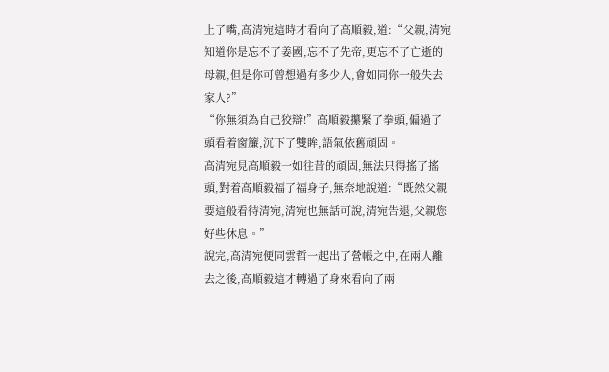上了嘴,高清宛這時才看向了高順毅,道:“父親,清宛知道你是忘不了姜國,忘不了先帝,更忘不了亡逝的母親,但是你可曾想過有多少人,會如同你一般失去家人?”
“你無須為自己狡辯!”高順毅攥緊了拳頭,偏過了頭看着窗簾,沉下了雙眸,語氣依舊頑固。
高清宛見高順毅一如往昔的頑固,無法只得搖了搖頭,對着高順毅福了福身子,無奈地說道:“既然父親要這般看待清宛,清宛也無話可說,清宛告退,父親您好些休息。”
說完,高清宛便同雲哲一起出了營帳之中,在兩人離去之後,高順毅這才轉過了身來看向了兩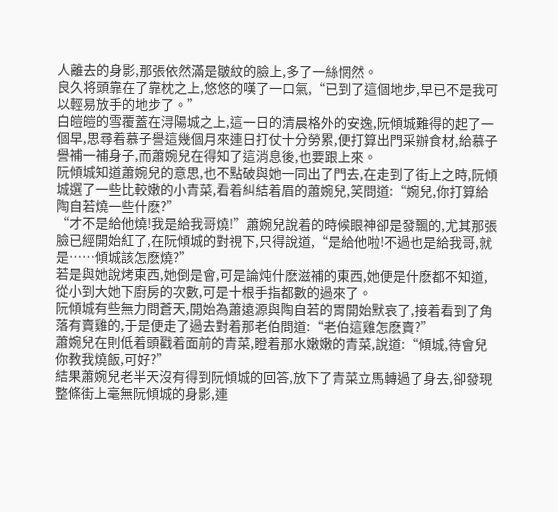人離去的身影,那張依然滿是皺紋的臉上,多了一絲惘然。
良久将頭靠在了靠枕之上,悠悠的嘆了一口氣,“已到了這個地步,早已不是我可以輕易放手的地步了。”
白皚皚的雪覆蓋在浔陽城之上,這一日的清晨格外的安逸,阮傾城難得的起了一個早,思尋着慕子譽這幾個月來連日打仗十分勞累,便打算出門采辦食材,給慕子譽補一補身子,而蕭婉兒在得知了這消息後,也要跟上來。
阮傾城知道蕭婉兒的意思,也不點破與她一同出了門去,在走到了街上之時,阮傾城選了一些比較嫩的小青菜,看着糾結着眉的蕭婉兒,笑問道:“婉兒,你打算給陶自若燒一些什麽?”
“才不是給他燒!我是給我哥燒!”蕭婉兒說着的時候眼神卻是發飄的,尤其那張臉已經開始紅了,在阮傾城的對視下,只得說道,“是給他啦!不過也是給我哥,就是……傾城該怎麽燒?”
若是與她說烤東西,她倒是會,可是論炖什麽滋補的東西,她便是什麽都不知道,從小到大她下廚房的次數,可是十根手指都數的過來了。
阮傾城有些無力問蒼天,開始為蕭遠源與陶自若的胃開始默哀了,接着看到了角落有賣雞的,于是便走了過去對着那老伯問道:“老伯這雞怎麽賣?”
蕭婉兒在則低着頭戳着面前的青菜,瞪着那水嫩嫩的青菜,說道:“傾城,待會兒你教我燒飯,可好?”
結果蕭婉兒老半天沒有得到阮傾城的回答,放下了青菜立馬轉過了身去,卻發現整條街上毫無阮傾城的身影,連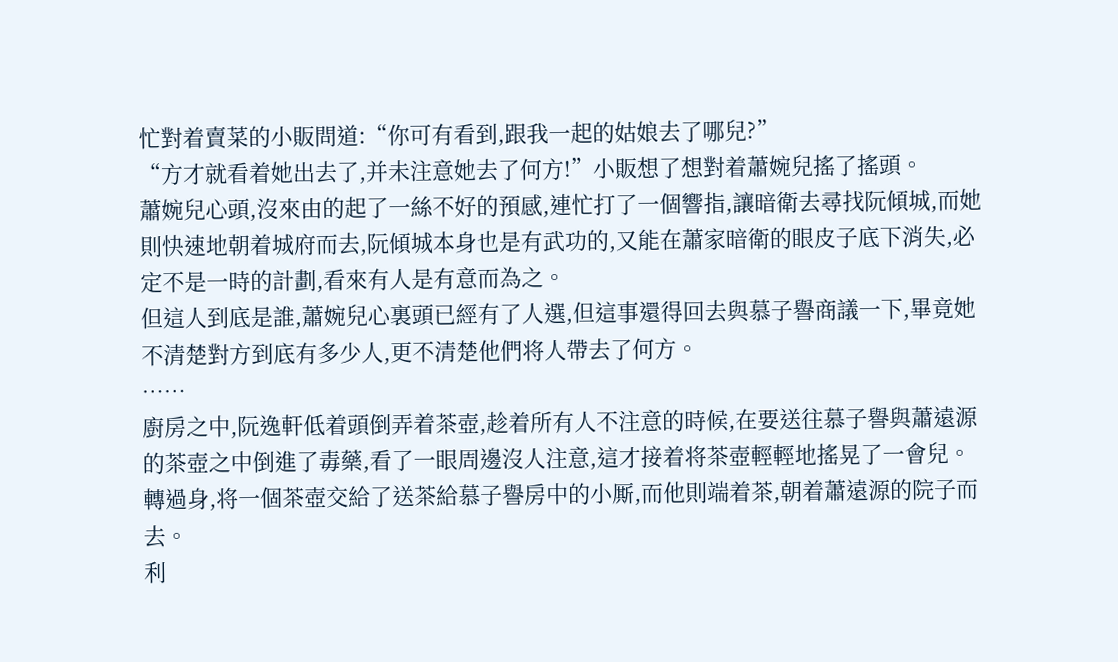忙對着賣菜的小販問道:“你可有看到,跟我一起的姑娘去了哪兒?”
“方才就看着她出去了,并未注意她去了何方!”小販想了想對着蕭婉兒搖了搖頭。
蕭婉兒心頭,沒來由的起了一絲不好的預感,連忙打了一個響指,讓暗衛去尋找阮傾城,而她則快速地朝着城府而去,阮傾城本身也是有武功的,又能在蕭家暗衛的眼皮子底下消失,必定不是一時的計劃,看來有人是有意而為之。
但這人到底是誰,蕭婉兒心裏頭已經有了人選,但這事還得回去與慕子譽商議一下,畢竟她不清楚對方到底有多少人,更不清楚他們将人帶去了何方。
……
廚房之中,阮逸軒低着頭倒弄着茶壺,趁着所有人不注意的時候,在要送往慕子譽與蕭遠源的茶壺之中倒進了毒藥,看了一眼周邊沒人注意,這才接着将茶壺輕輕地搖晃了一會兒。
轉過身,将一個茶壺交給了送茶給慕子譽房中的小厮,而他則端着茶,朝着蕭遠源的院子而去。
利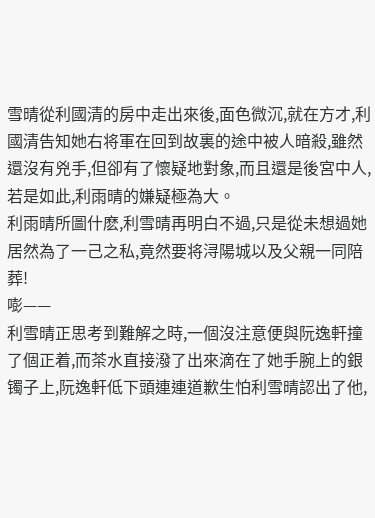雪晴從利國清的房中走出來後,面色微沉,就在方才,利國清告知她右将軍在回到故裏的途中被人暗殺,雖然還沒有兇手,但卻有了懷疑地對象,而且還是後宮中人,若是如此,利雨晴的嫌疑極為大。
利雨晴所圖什麽,利雪晴再明白不過,只是從未想過她居然為了一己之私,竟然要将浔陽城以及父親一同陪葬!
嘭——
利雪晴正思考到難解之時,一個沒注意便與阮逸軒撞了個正着,而茶水直接潑了出來滴在了她手腕上的銀镯子上,阮逸軒低下頭連連道歉生怕利雪晴認出了他,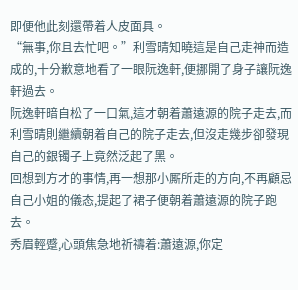即便他此刻還帶着人皮面具。
“無事,你且去忙吧。”利雪晴知曉這是自己走神而造成的,十分歉意地看了一眼阮逸軒,便挪開了身子讓阮逸軒過去。
阮逸軒暗自松了一口氣,這才朝着蕭遠源的院子走去,而利雪晴則繼續朝着自己的院子走去,但沒走幾步卻發現自己的銀镯子上竟然泛起了黑。
回想到方才的事情,再一想那小厮所走的方向,不再顧忌自己小姐的儀态,提起了裙子便朝着蕭遠源的院子跑去。
秀眉輕蹙,心頭焦急地祈禱着:蕭遠源,你定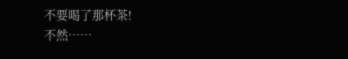不要喝了那杯茶!
不然……